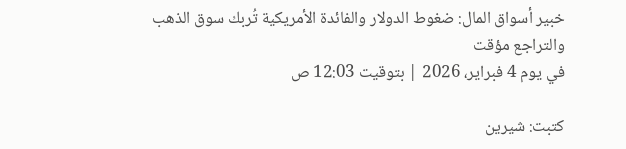خبير أسواق المال: ضغوط الدولار والفائدة الأمريكية تُربك سوق الذهب والتراجع مؤقت
في يوم 4 فبراير، 2026 | بتوقيت 12:03 ص

كتبت: شيرين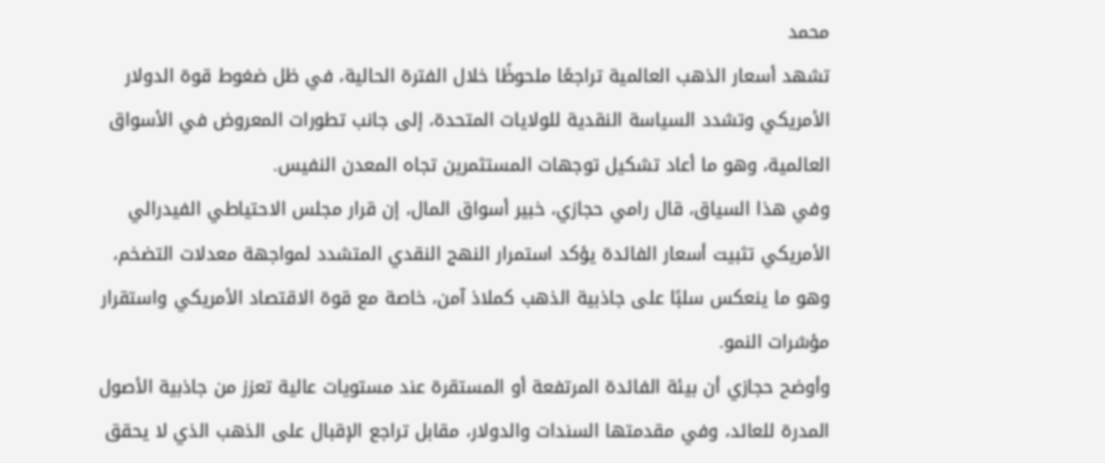محمد
تشهد أسعار الذهب العالمية تراجعًا ملحوظًا خلال الفترة الحالية، في ظل ضغوط قوة الدولار الأمريكي وتشدد السياسة النقدية للولايات المتحدة، إلى جانب تطورات المعروض في الأسواق العالمية، وهو ما أعاد تشكيل توجهات المستثمرين تجاه المعدن النفيس.
وفي هذا السياق، قال رامي حجازي، خبير أسواق المال، إن قرار مجلس الاحتياطي الفيدرالي الأمريكي تثبيت أسعار الفائدة يؤكد استمرار النهج النقدي المتشدد لمواجهة معدلات التضخم، وهو ما ينعكس سلبًا على جاذبية الذهب كملاذ آمن، خاصة مع قوة الاقتصاد الأمريكي واستقرار مؤشرات النمو.
وأوضح حجازي أن بيئة الفائدة المرتفعة أو المستقرة عند مستويات عالية تعزز من جاذبية الأصول المدرة للعائد، وفي مقدمتها السندات والدولار، مقابل تراجع الإقبال على الذهب الذي لا يحقق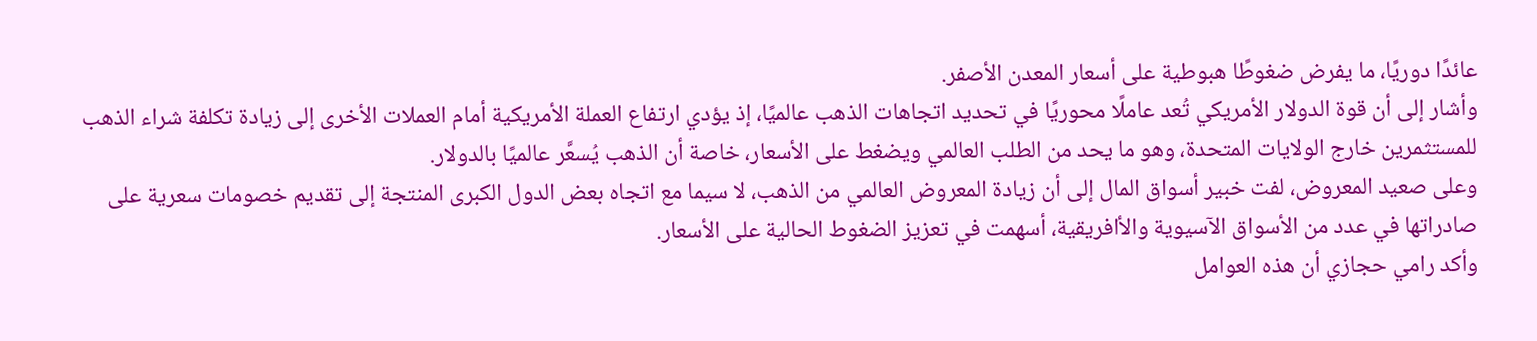عائدًا دوريًا، ما يفرض ضغوطًا هبوطية على أسعار المعدن الأصفر.
وأشار إلى أن قوة الدولار الأمريكي تُعد عاملًا محوريًا في تحديد اتجاهات الذهب عالميًا، إذ يؤدي ارتفاع العملة الأمريكية أمام العملات الأخرى إلى زيادة تكلفة شراء الذهب للمستثمرين خارج الولايات المتحدة، وهو ما يحد من الطلب العالمي ويضغط على الأسعار، خاصة أن الذهب يُسعَّر عالميًا بالدولار.
وعلى صعيد المعروض، لفت خبير أسواق المال إلى أن زيادة المعروض العالمي من الذهب، لا سيما مع اتجاه بعض الدول الكبرى المنتجة إلى تقديم خصومات سعرية على صادراتها في عدد من الأسواق الآسيوية والأافريقية، أسهمت في تعزيز الضغوط الحالية على الأسعار.
وأكد رامي حجازي أن هذه العوامل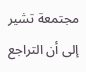مجتمعة تشير إلى أن التراجع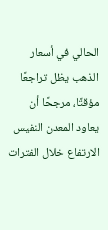الحالي في أسعار الذهب يظل تراجعًا مؤقتًا، مرجحًا أن يعاود المعدن النفيس الارتفاع خلال الفترات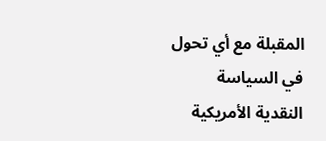المقبلة مع أي تحول في السياسة النقدية الأمريكية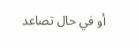أو في حال تصاعد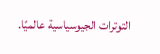التوترات الجيوسياسية عالميًا.